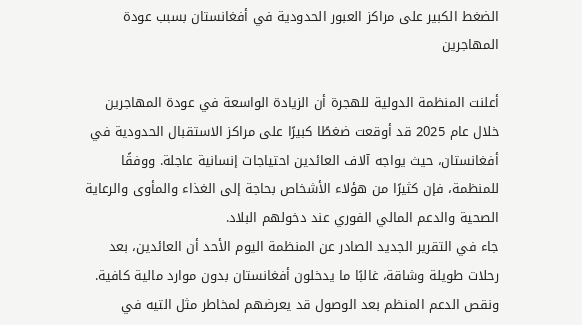الضغط الكبير على مراكز العبور الحدودية في أفغانستان بسبب عودة المهاجرين

أعلنت المنظمة الدولية للهجرة أن الزيادة الواسعة في عودة المهاجرين خلال عام 2025 قد أوقعت ضغطًا كبيرًا على مراكز الاستقبال الحدودية في أفغانستان، حيث يواجه آلاف العائدين احتياجات إنسانية عاجلة. ووفقًا للمنظمة، فإن كثيرًا من هؤلاء الأشخاص بحاجة إلى الغذاء والمأوى والرعاية الصحية والدعم المالي الفوري عند دخولهم البلاد.
جاء في التقرير الجديد الصادر عن المنظمة اليوم الأحد أن العائدين، بعد رحلات طويلة وشاقة، غالبًا ما يدخلون أفغانستان بدون موارد مالية كافية. ونقص الدعم المنظم بعد الوصول قد يعرضهم لمخاطر مثل التيه في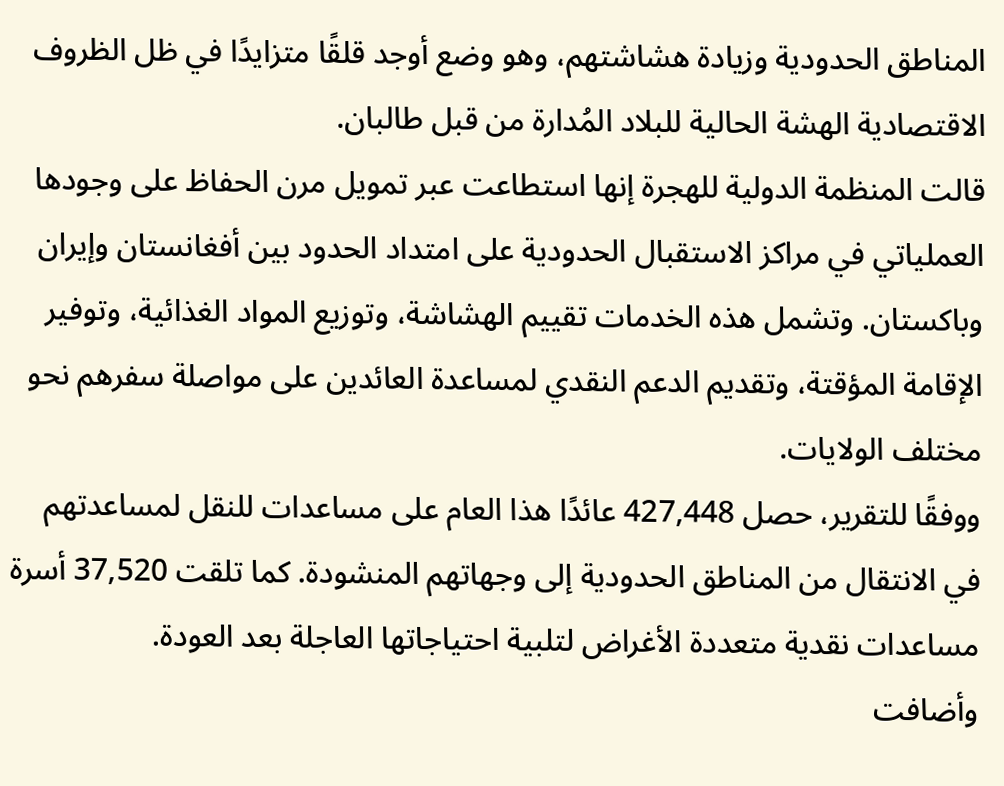المناطق الحدودية وزيادة هشاشتهم، وهو وضع أوجد قلقًا متزايدًا في ظل الظروف الاقتصادية الهشة الحالية للبلاد المُدارة من قبل طالبان.
قالت المنظمة الدولية للهجرة إنها استطاعت عبر تمويل مرن الحفاظ على وجودها العملياتي في مراكز الاستقبال الحدودية على امتداد الحدود بين أفغانستان وإيران وباكستان. وتشمل هذه الخدمات تقييم الهشاشة، وتوزيع المواد الغذائية، وتوفير الإقامة المؤقتة، وتقديم الدعم النقدي لمساعدة العائدين على مواصلة سفرهم نحو مختلف الولايات.
ووفقًا للتقرير، حصل 427,448 عائدًا هذا العام على مساعدات للنقل لمساعدتهم في الانتقال من المناطق الحدودية إلى وجهاتهم المنشودة. كما تلقت 37,520 أسرة مساعدات نقدية متعددة الأغراض لتلبية احتياجاتها العاجلة بعد العودة.
وأضافت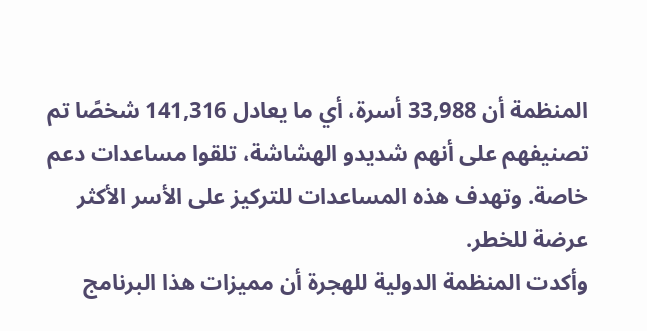المنظمة أن 33,988 أسرة، أي ما يعادل 141,316 شخصًا تم تصنيفهم على أنهم شديدو الهشاشة، تلقوا مساعدات دعم خاصة. وتهدف هذه المساعدات للتركيز على الأسر الأكثر عرضة للخطر.
وأكدت المنظمة الدولية للهجرة أن مميزات هذا البرنامج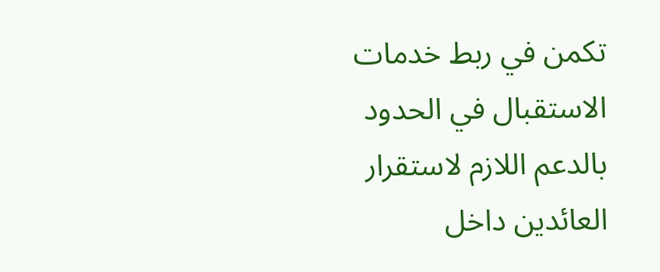تكمن في ربط خدمات الاستقبال في الحدود بالدعم اللازم لاستقرار العائدين داخل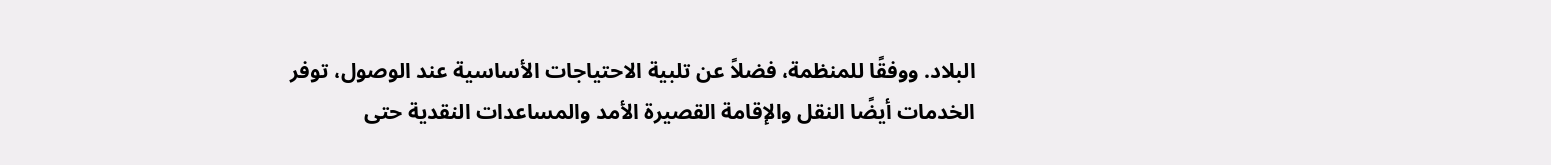البلاد. ووفقًا للمنظمة، فضلاً عن تلبية الاحتياجات الأساسية عند الوصول، توفر الخدمات أيضًا النقل والإقامة القصيرة الأمد والمساعدات النقدية حتى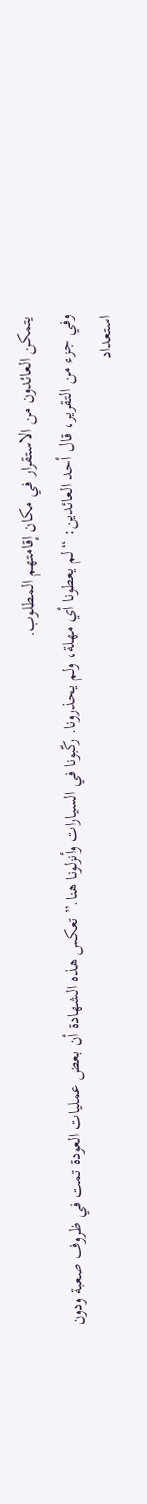يتمكن العائدون من الاستقرار في مكان إقامتهم المطلوب.
وفي جزء من التقرير، قال أحد العائدين: “لم يعطونا أي مهلة، ولم يحذرونا. ركّبونا في السيارات وأنزلونا هنا.” تعكس هذه الشهادة أن بعض عمليات العودة تمت في ظروف صعبة ودون استعداد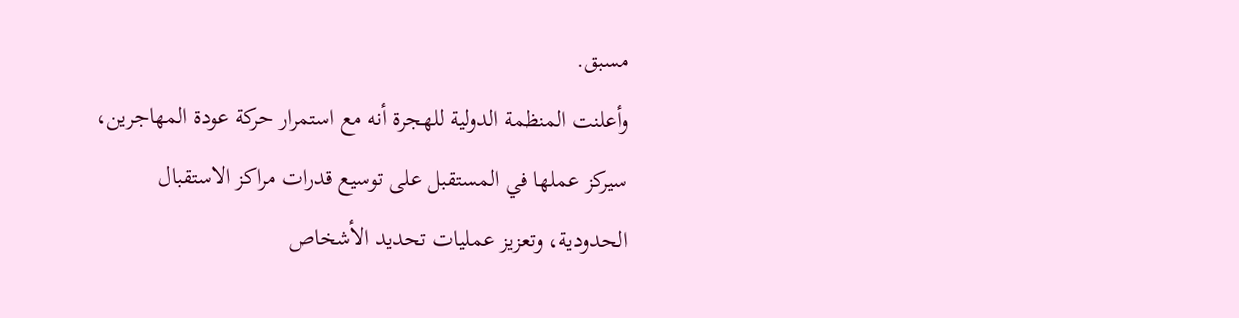مسبق.
وأعلنت المنظمة الدولية للهجرة أنه مع استمرار حركة عودة المهاجرين، سيركز عملها في المستقبل على توسيع قدرات مراكز الاستقبال الحدودية، وتعزيز عمليات تحديد الأشخاص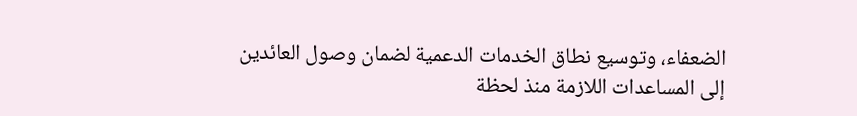الضعفاء، وتوسيع نطاق الخدمات الدعمية لضمان وصول العائدين إلى المساعدات اللازمة منذ لحظة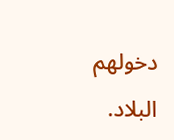دخولهم البلاد.